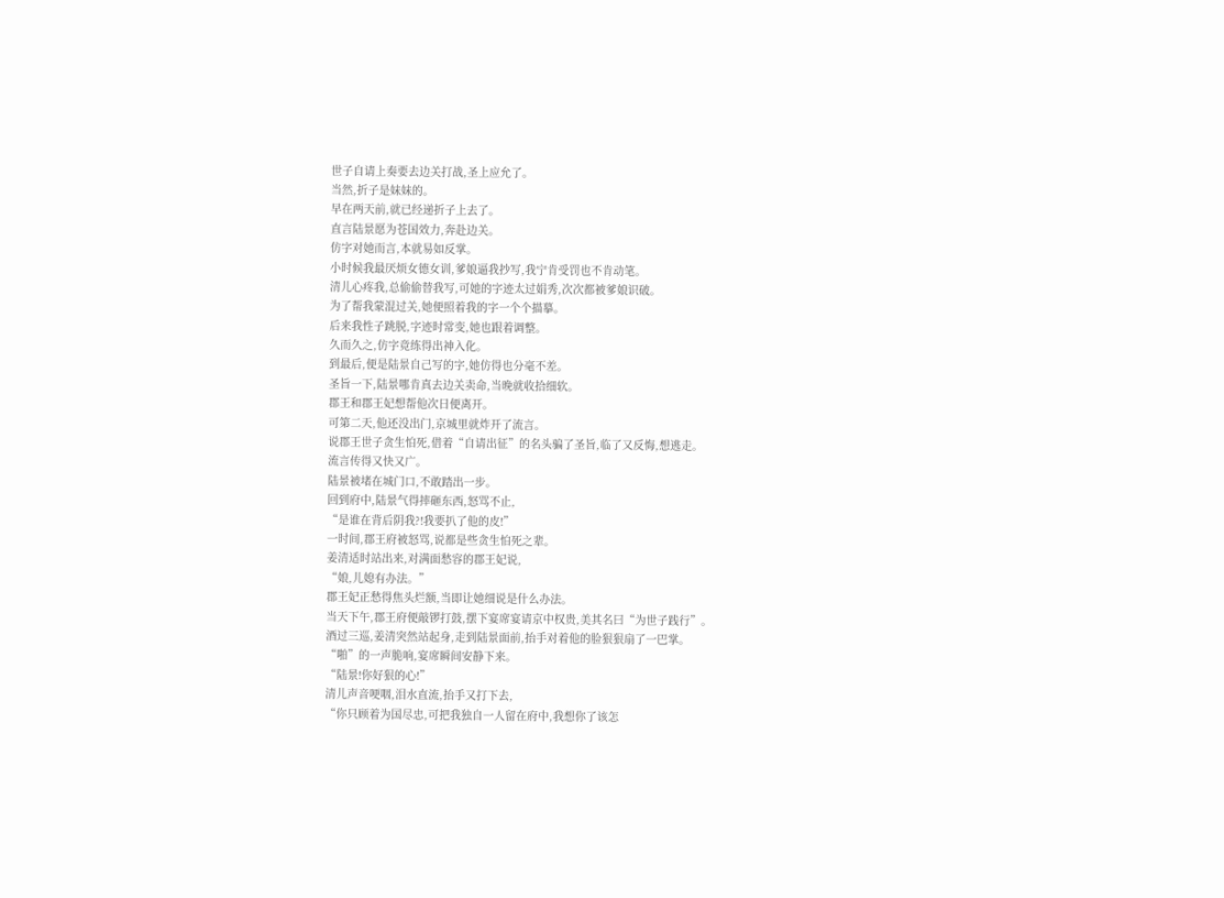世子自请上奏要去边关打战,圣上应允了。
当然,折子是妹妹的。
早在两天前,就已经递折子上去了。
直言陆景愿为苍国效力,奔赴边关。
仿字对她而言,本就易如反掌。
小时候我最厌烦女德女训,爹娘逼我抄写,我宁肯受罚也不肯动笔。
清儿心疼我,总偷偷替我写,可她的字迹太过娟秀,次次都被爹娘识破。
为了帮我蒙混过关,她便照着我的字一个个描摹。
后来我性子跳脱,字迹时常变,她也跟着调整。
久而久之,仿字竟练得出神入化。
到最后,便是陆景自己写的字,她仿得也分毫不差。
圣旨一下,陆景哪肯真去边关卖命,当晚就收拾细软。
郡王和郡王妃想帮他次日便离开。
可第二天,他还没出门,京城里就炸开了流言。
说郡王世子贪生怕死,借着“自请出征”的名头骗了圣旨,临了又反悔,想逃走。
流言传得又快又广。
陆景被堵在城门口,不敢踏出一步。
回到府中,陆景气得摔砸东西,怒骂不止,
“是谁在背后阴我?!我要扒了他的皮!”
一时间,郡王府被怒骂,说都是些贪生怕死之辈。
姜清适时站出来,对满面愁容的郡王妃说,
“娘,儿媳有办法。”
郡王妃正愁得焦头烂额,当即让她细说是什么办法。
当天下午,郡王府便敲锣打鼓,摆下宴席宴请京中权贵,美其名曰“为世子践行”。
酒过三巡,姜清突然站起身,走到陆景面前,抬手对着他的脸狠狠扇了一巴掌。
“啪”的一声脆响,宴席瞬间安静下来。
“陆景!你好狠的心!”
清儿声音哽咽,泪水直流,抬手又打下去,
“你只顾着为国尽忠,可把我独自一人留在府中,我想你了该怎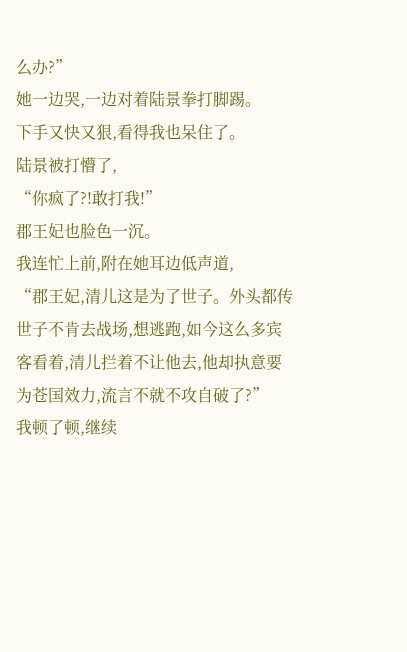么办?”
她一边哭,一边对着陆景拳打脚踢。
下手又快又狠,看得我也呆住了。
陆景被打懵了,
“你疯了?!敢打我!”
郡王妃也脸色一沉。
我连忙上前,附在她耳边低声道,
“郡王妃,清儿这是为了世子。外头都传世子不肯去战场,想逃跑,如今这么多宾客看着,清儿拦着不让他去,他却执意要为苍国效力,流言不就不攻自破了?”
我顿了顿,继续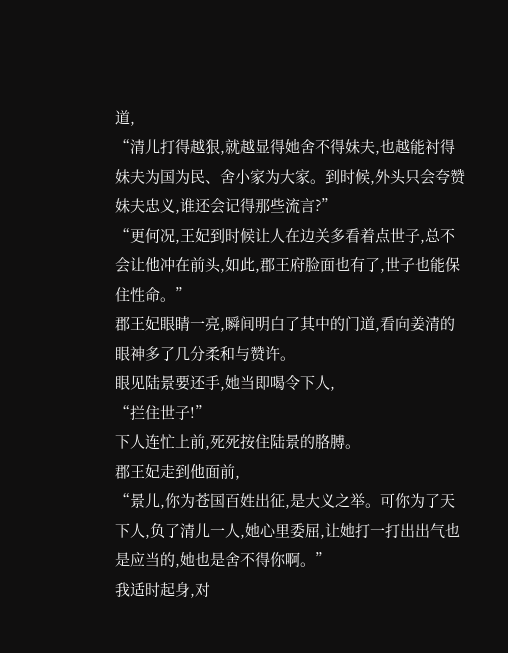道,
“清儿打得越狠,就越显得她舍不得妹夫,也越能衬得妹夫为国为民、舍小家为大家。到时候,外头只会夸赞妹夫忠义,谁还会记得那些流言?”
“更何况,王妃到时候让人在边关多看着点世子,总不会让他冲在前头,如此,郡王府脸面也有了,世子也能保住性命。”
郡王妃眼睛一亮,瞬间明白了其中的门道,看向姜清的眼神多了几分柔和与赞许。
眼见陆景要还手,她当即喝令下人,
“拦住世子!”
下人连忙上前,死死按住陆景的胳膊。
郡王妃走到他面前,
“景儿,你为苍国百姓出征,是大义之举。可你为了天下人,负了清儿一人,她心里委屈,让她打一打出出气也是应当的,她也是舍不得你啊。”
我适时起身,对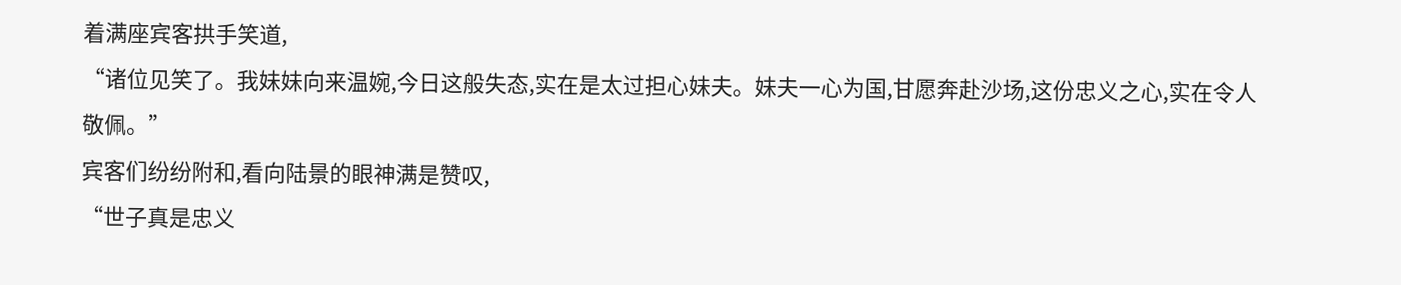着满座宾客拱手笑道,
“诸位见笑了。我妹妹向来温婉,今日这般失态,实在是太过担心妹夫。妹夫一心为国,甘愿奔赴沙场,这份忠义之心,实在令人敬佩。”
宾客们纷纷附和,看向陆景的眼神满是赞叹,
“世子真是忠义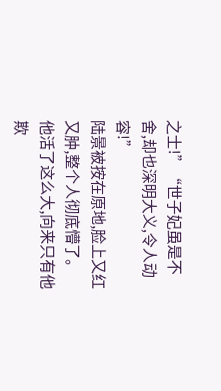之士!”“世子妃虽是不舍,却也深明大义,令人动容!”
陆景被按在原地,脸上又红又肿,整个人彻底懵了。
他活了这么大,向来只有他欺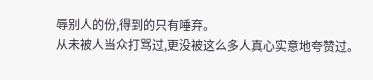辱别人的份,得到的只有唾弃。
从未被人当众打骂过,更没被这么多人真心实意地夸赞过。